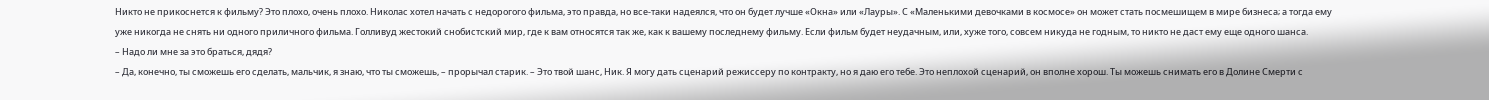Никто не прикоснется к фильму? Это плохо, очень плохо. Николас хотел начать с недорогого фильма, это правда, но все-таки надеялся, что он будет лучше «Окна» или «Лауры». С «Маленькими девочками в космосе» он может стать посмешищем в мире бизнеса; а тогда ему уже никогда не снять ни одного приличного фильма. Голливуд жестокий снобистский мир, где к вам относятся так же, как к вашему последнему фильму. Если фильм будет неудачным, или, хуже того, совсем никуда не годным, то никто не даст ему еще одного шанса.
– Надо ли мне за это браться, дядя?
– Да, конечно, ты сможешь его сделать, мальчик, я знаю, что ты сможешь, – прорычал старик. – Это твой шанс, Ник. Я могу дать сценарий режиссеру по контракту, но я даю его тебе. Это неплохой сценарий, он вполне хорош. Ты можешь снимать его в Долине Смерти с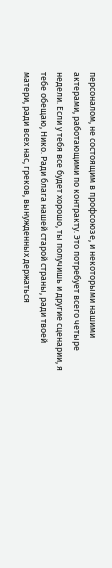персоналом, не состоящим в профсоюзе, и некоторыми нашими актерами, работающими по контракту. Это потребует всего четыре недели. Если у тебя все будет хорошо, ты получишь и другие сценарии, я тебе обещаю, Нико. Ради блага нашей старой страны, ради твоей матери, ради всех нас, греков, вынужденных держаться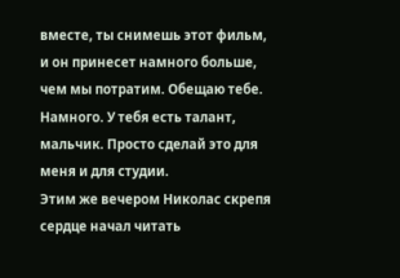вместе, ты снимешь этот фильм, и он принесет намного больше, чем мы потратим. Обещаю тебе. Намного. У тебя есть талант, мальчик. Просто сделай это для меня и для студии.
Этим же вечером Николас скрепя сердце начал читать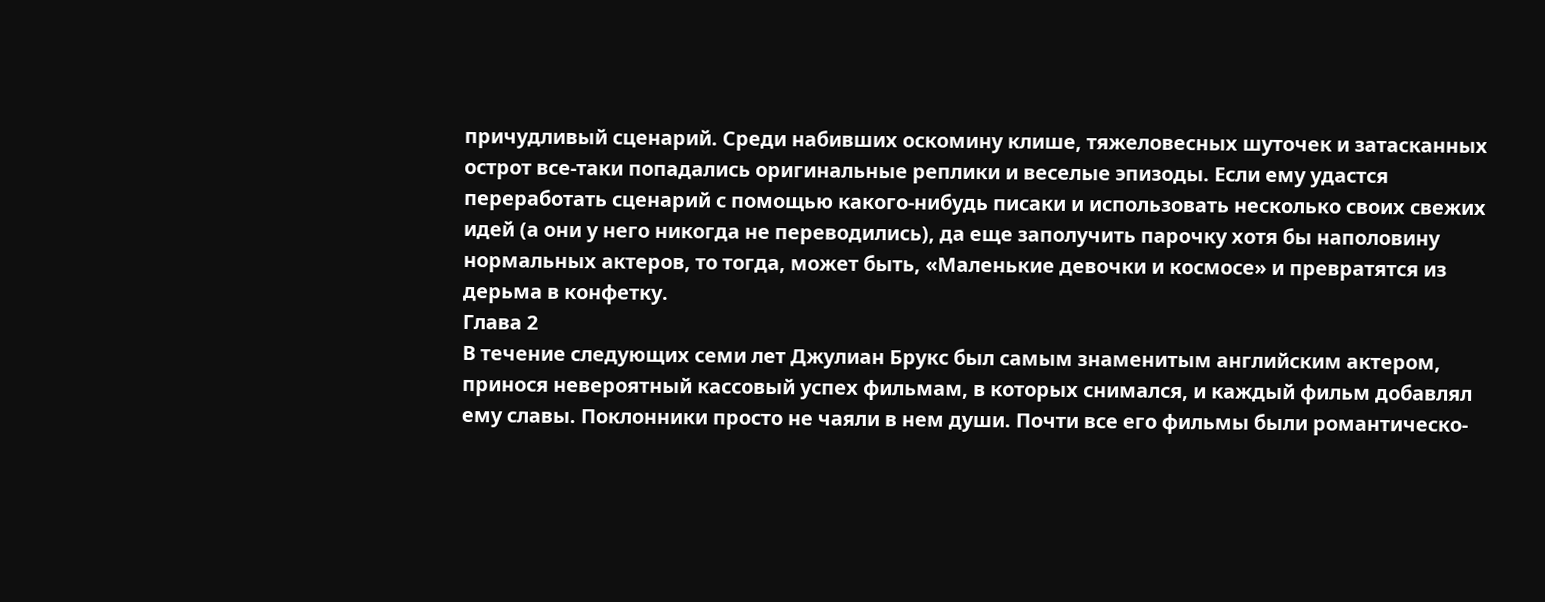причудливый сценарий. Среди набивших оскомину клише, тяжеловесных шуточек и затасканных острот все-таки попадались оригинальные реплики и веселые эпизоды. Если ему удастся переработать сценарий с помощью какого-нибудь писаки и использовать несколько своих свежих идей (а они у него никогда не переводились), да еще заполучить парочку хотя бы наполовину нормальных актеров, то тогда, может быть, «Маленькие девочки и космосе» и превратятся из дерьма в конфетку.
Глава 2
В течение следующих семи лет Джулиан Брукс был самым знаменитым английским актером, принося невероятный кассовый успех фильмам, в которых снимался, и каждый фильм добавлял ему славы. Поклонники просто не чаяли в нем души. Почти все его фильмы были романтическо-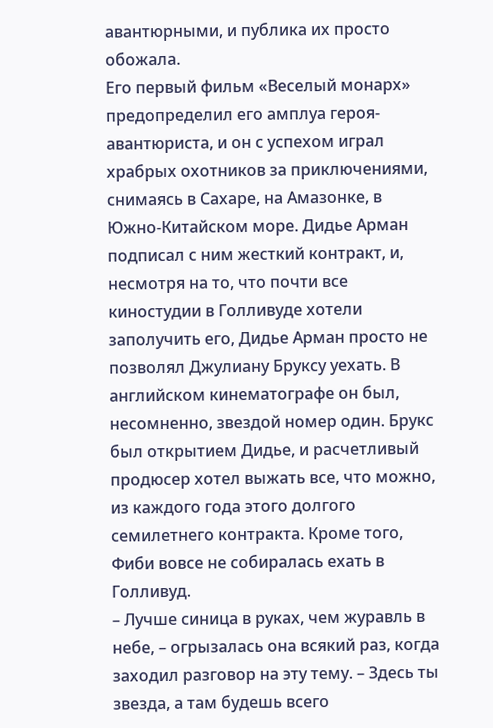авантюрными, и публика их просто обожала.
Его первый фильм «Веселый монарх» предопределил его амплуа героя-авантюриста, и он с успехом играл храбрых охотников за приключениями, снимаясь в Сахаре, на Амазонке, в Южно-Китайском море. Дидье Арман подписал с ним жесткий контракт, и, несмотря на то, что почти все киностудии в Голливуде хотели заполучить его, Дидье Арман просто не позволял Джулиану Бруксу уехать. В английском кинематографе он был, несомненно, звездой номер один. Брукс был открытием Дидье, и расчетливый продюсер хотел выжать все, что можно, из каждого года этого долгого семилетнего контракта. Кроме того, Фиби вовсе не собиралась ехать в Голливуд.
– Лучше синица в руках, чем журавль в небе, – огрызалась она всякий раз, когда заходил разговор на эту тему. – Здесь ты звезда, а там будешь всего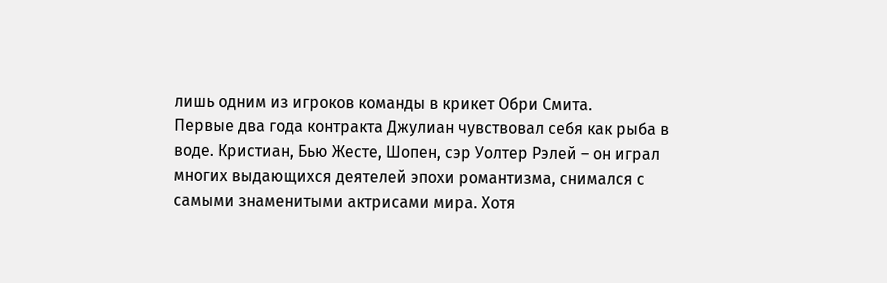лишь одним из игроков команды в крикет Обри Смита.
Первые два года контракта Джулиан чувствовал себя как рыба в воде. Кристиан, Бью Жесте, Шопен, сэр Уолтер Рэлей – он играл многих выдающихся деятелей эпохи романтизма, снимался с самыми знаменитыми актрисами мира. Хотя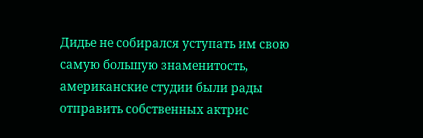Дидье не собирался уступать им свою самую большую знаменитость, американские студии были рады отправить собственных актрис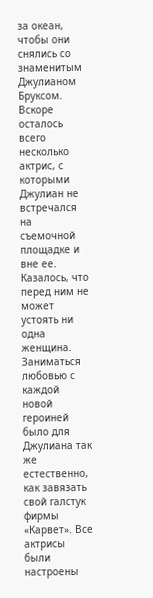за океан, чтобы они снялись со знаменитым Джулианом Бруксом. Вскоре осталось всего несколько актрис, с которыми Джулиан не встречался на съемочной площадке и вне ее.
Казалось, что перед ним не может устоять ни одна женщина. Заниматься любовью с каждой новой героиней было для Джулиана так же естественно, как завязать свой галстук фирмы «Карвет». Все актрисы были настроены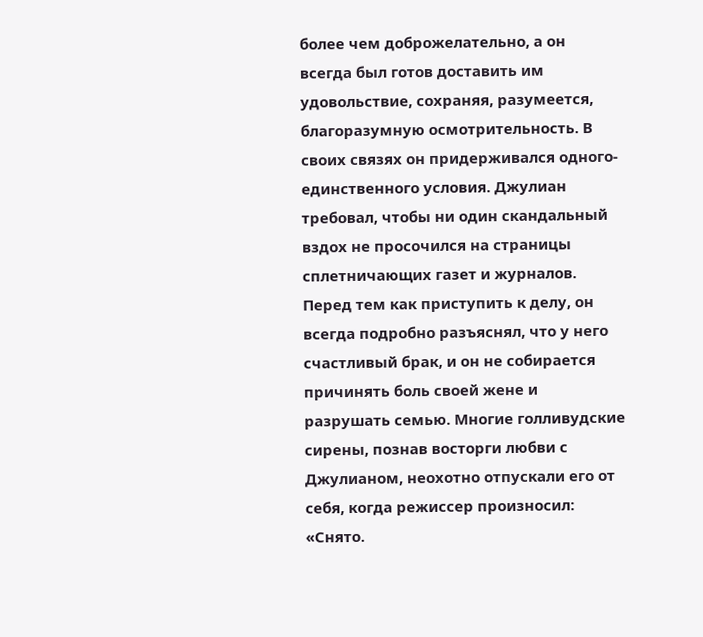более чем доброжелательно, а он всегда был готов доставить им удовольствие, сохраняя, разумеется, благоразумную осмотрительность. В своих связях он придерживался одного-единственного условия. Джулиан требовал, чтобы ни один скандальный вздох не просочился на страницы сплетничающих газет и журналов. Перед тем как приступить к делу, он всегда подробно разъяснял, что у него счастливый брак, и он не собирается причинять боль своей жене и разрушать семью. Многие голливудские сирены, познав восторги любви с Джулианом, неохотно отпускали его от себя, когда режиссер произносил: «Снято.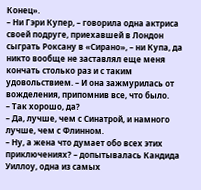Конец».
– Ни Гэри Купер, – говорила одна актриса своей подруге, приехавшей в Лондон сыграть Роксану в «Сирано», – ни Купа, да никто вообще не заставлял еще меня кончать столько раз и с таким удовольствием. – И она зажмурилась от вожделения, припомнив все, что было.
– Так хорошо, да?
– Да, лучше, чем с Синатрой, и намного лучше, чем с Флинном.
– Ну, а жена что думает обо всех этих приключениях? – допытывалась Кандида Уиллоу, одна из самых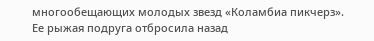многообещающих молодых звезд «Коламбиа пикчерз».
Ее рыжая подруга отбросила назад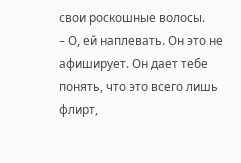свои роскошные волосы.
– О, ей наплевать. Он это не афиширует. Он дает тебе понять, что это всего лишь флирт,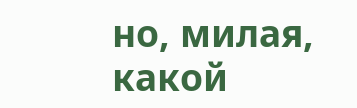но, милая, какой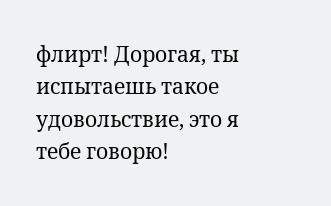флирт! Дорогая, ты испытаешь такое удовольствие, это я тебе говорю!